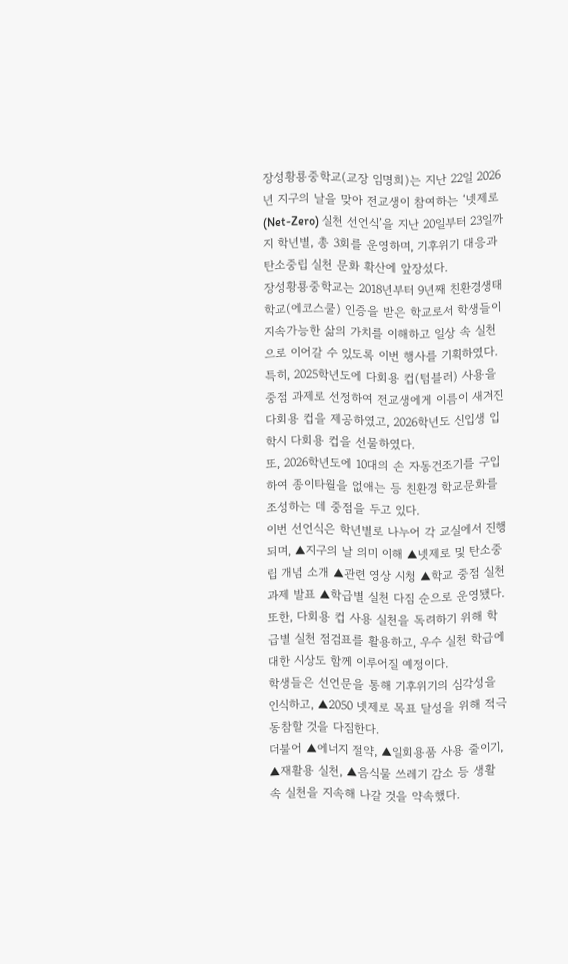장성황룡중학교(교장 임명희)는 지난 22일 2026년 지구의 날을 맞아 전교생이 참여하는 ‘넷제로(Net-Zero) 실천 선언식’을 지난 20일부터 23일까지 학년별, 총 3회를 운영하며, 기후위기 대응과 탄소중립 실천 문화 확산에 앞장섰다.
장성황룡중학교는 2018년부터 9년째 친환경생태학교(에코스쿨) 인증을 받은 학교로서 학생들이 지속가능한 삶의 가치를 이해하고 일상 속 실천으로 이어갈 수 있도록 이번 행사를 기획하였다.
특히, 2025학년도에 다회용 컵(텀블러) 사용을 중점 과제로 선정하여 전교생에게 이름이 새겨진 다회용 컵을 제공하였고, 2026학년도 신입생 입학시 다회용 컵을 선물하였다.
또, 2026학년도에 10대의 손 자동건조기를 구입하여 종이타월을 없애는 등 친환경 학교문화를 조성하는 데 중점을 두고 있다.
이번 선언식은 학년별로 나누어 각 교실에서 진행되며, ▲지구의 날 의미 이해 ▲넷제로 및 탄소중립 개념 소개 ▲관련 영상 시청 ▲학교 중점 실천 과제 발표 ▲학급별 실천 다짐 순으로 운영됐다.
또한, 다회용 컵 사용 실천을 독려하기 위해 학급별 실천 점검표를 활용하고, 우수 실천 학급에 대한 시상도 함께 이루어질 예정이다.
학생들은 선언문을 통해 기후위기의 심각성을 인식하고, ▲2050 넷제로 목표 달성을 위해 적극 동참할 것을 다짐한다.
더불어 ▲에너지 절약, ▲일회용품 사용 줄이기, ▲재활용 실천, ▲음식물 쓰레기 감소 등 생활 속 실천을 지속해 나갈 것을 약속했다.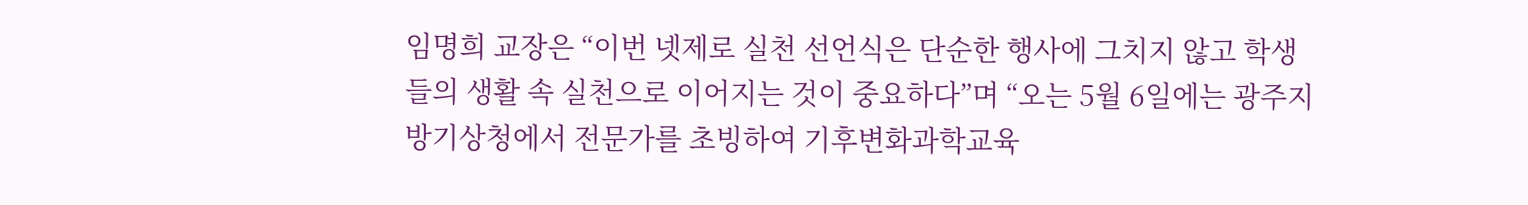임명희 교장은 “이번 넷제로 실천 선언식은 단순한 행사에 그치지 않고 학생들의 생활 속 실천으로 이어지는 것이 중요하다”며 “오는 5월 6일에는 광주지방기상청에서 전문가를 초빙하여 기후변화과학교육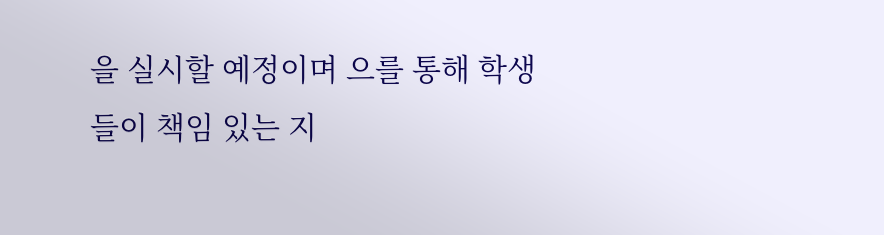을 실시할 예정이며 으를 통해 학생들이 책임 있는 지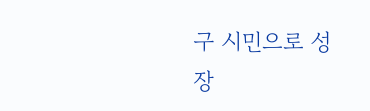구 시민으로 성장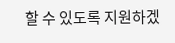할 수 있도록 지원하겠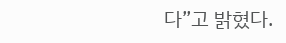다”고 밝혔다.